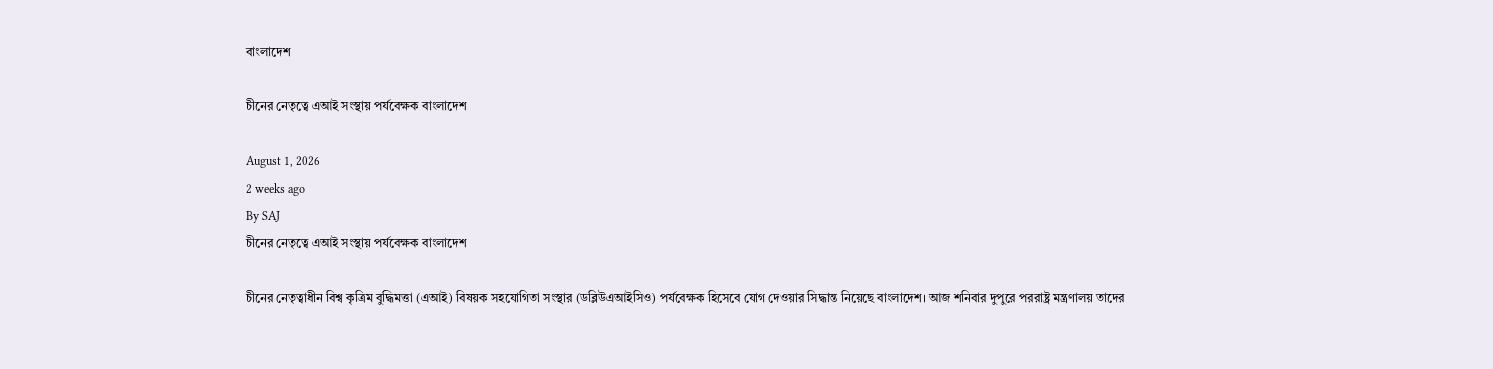বাংলাদেশ

চীনের নেতৃত্বে এআই সংস্থায় পর্যবেক্ষক বাংলাদেশ

August 1, 2026
2 weeks ago
By SAJ
চীনের নেতৃত্বে এআই সংস্থায় পর্যবেক্ষক বাংলাদেশ

চীনের নেতৃত্বাধীন বিশ্ব কৃত্রিম বুদ্ধিমত্তা (এআই) বিষয়ক সহযোগিতা সংস্থার (ডব্লিউএআইসিও) পর্যবেক্ষক হিসেবে যোগ দেওয়ার সিদ্ধান্ত নিয়েছে বাংলাদেশ। আজ শনিবার দুপুরে পররাষ্ট্র মন্ত্রণালয় তাদের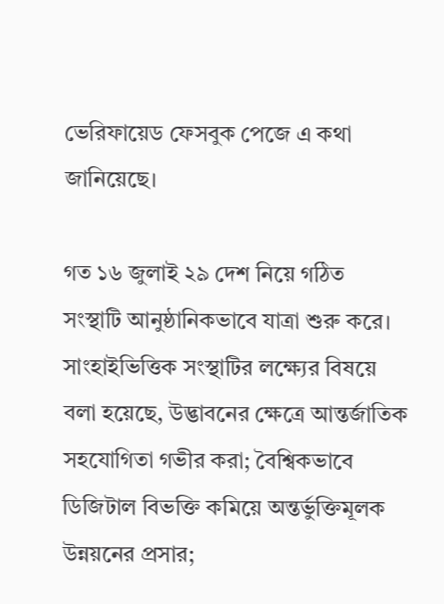ভেরিফায়েড ফেসবুক পেজে এ কথা জানিয়েছে।

গত ১৬ জুলাই ২৯ দেশ নিয়ে গঠিত সংস্থাটি আনুষ্ঠানিকভাবে যাত্রা শুরু করে। সাংহাইভিত্তিক সংস্থাটির লক্ষ্যের বিষয়ে বলা হয়েছে, উদ্ভাবনের ক্ষেত্রে আন্তর্জাতিক সহযোগিতা গভীর করা; বৈশ্বিকভাবে ডিজিটাল বিভক্তি কমিয়ে অন্তর্ভুক্তিমূলক উন্নয়নের প্রসার;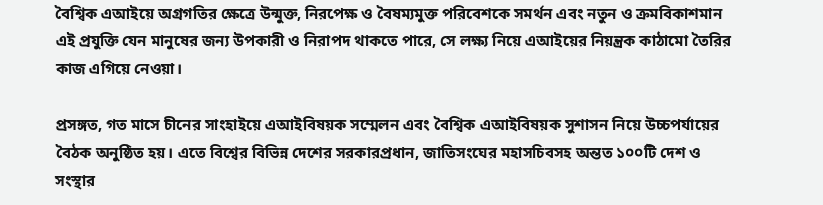বৈশ্বিক এআইয়ে অগ্রগতির ক্ষেত্রে উন্মুক্ত, নিরপেক্ষ ও বৈষম্যমুক্ত পরিবেশকে সমর্থন এবং নতুন ও ক্রমবিকাশমান এই প্রযুক্তি যেন মানুষের জন্য উপকারী ও নিরাপদ থাকতে পারে, সে লক্ষ্য নিয়ে এআইয়ের নিয়ন্ত্রক কাঠামো তৈরির কাজ এগিয়ে নেওয়া।

প্রসঙ্গত, গত মাসে চীনের সাংহাইয়ে এআইবিষয়ক সম্মেলন এবং বৈশ্বিক এআইবিষয়ক সুশাসন নিয়ে উচ্চপর্যায়ের বৈঠক অনুষ্ঠিত হয়। এতে বিশ্বের বিভিন্ন দেশের সরকারপ্রধান, জাতিসংঘের মহাসচিবসহ অন্তত ১০০টি দেশ ও সংস্থার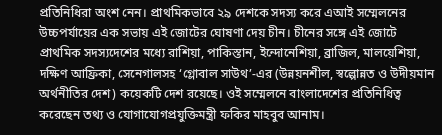প্রতিনিধিরা অংশ নেন। প্রাথমিকভাবে ২৯ দেশকে সদস্য করে এআই সম্মেলনের উচ্চপর্যায়ের এক সভায় এই জোটের ঘোষণা দেয় চীন। চীনের সঙ্গে এই জোটে প্রাথমিক সদস্যদেশের মধ্যে রাশিয়া, পাকিস্তান, ইন্দোনেশিয়া, ব্রাজিল, মালয়েশিয়া, দক্ষিণ আফ্রিকা, সেনেগালসহ ‘গ্লোবাল সাউথ’-এর (উন্নয়নশীল, স্বল্পোন্নত ও উদীয়মান অর্থনীতির দেশ) কয়েকটি দেশ রয়েছে। ওই সম্মেলনে বাংলাদেশের প্রতিনিধিত্ব করেছেন তথ্য ও যোগাযোগপ্রযুক্তিমন্ত্রী ফকির মাহবুব আনাম।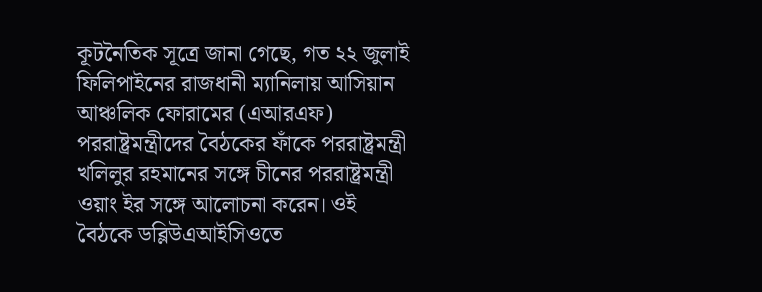কূটনৈতিক সূত্রে জানা গেছে, গত ২২ জুলাই ফিলিপাইনের রাজধানী ম্যানিলায় আসিয়ান আঞ্চলিক ফোরামের (এআরএফ) পররাষ্ট্রমন্ত্রীদের বৈঠকের ফাঁকে পররাষ্ট্রমন্ত্রী খলিলুর রহমানের সঙ্গে চীনের পররাষ্ট্রমন্ত্রী ওয়াং ইর সঙ্গে আলোচনা করেন। ওই বৈঠকে ডব্লিউএআইসিওতে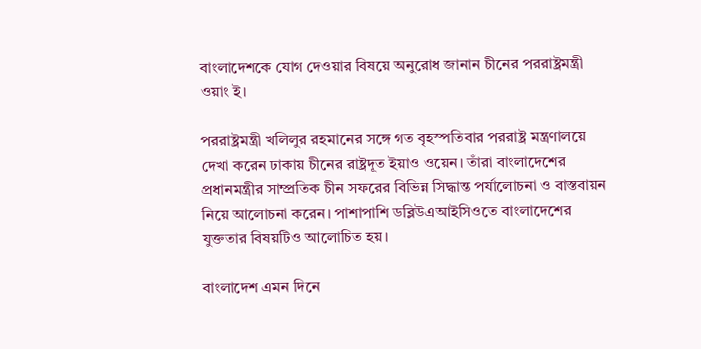বাংলাদেশকে যোগ দেওয়ার বিষয়ে অনুরোধ জানান চীনের পররাষ্ট্রমন্ত্রী ওয়াং ই।

পররাষ্ট্রমন্ত্রী খলিলুর রহমানের সঙ্গে গত বৃহস্পতিবার পররাষ্ট্র মন্ত্রণালয়ে দেখা করেন ঢাকায় চীনের রাষ্ট্রদূত ইয়াও ওয়েন। তাঁরা বাংলাদেশের প্রধানমন্ত্রীর সাম্প্রতিক চীন সফরের বিভিন্ন সিদ্ধান্ত পর্যালোচনা ও বাস্তবায়ন নিয়ে আলোচনা করেন। পাশাপাশি ডব্লিউএআইসিওতে বাংলাদেশের যুক্ততার বিষয়টিও আলোচিত হয়।

বাংলাদেশ এমন দিনে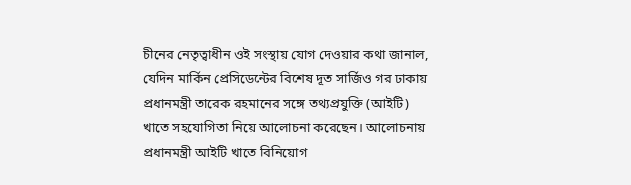চীনের নেতৃত্বাধীন ওই সংস্থায় যোগ দেওয়ার কথা জানাল, যেদিন মার্কিন প্রেসিডেন্টের বিশেষ দূত সার্জিও গর ঢাকায় প্রধানমন্ত্রী তারেক রহমানের সঙ্গে তথ্যপ্রযুক্তি (আইটি) খাতে সহযোগিতা নিয়ে আলোচনা করেছেন। আলোচনায় প্রধানমন্ত্রী আইটি খাতে বিনিয়োগ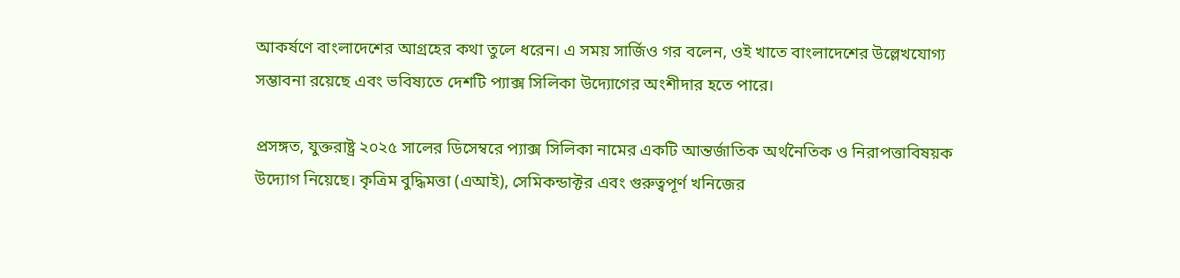আকর্ষণে বাংলাদেশের আগ্রহের কথা তুলে ধরেন। এ সময় সার্জিও গর বলেন, ওই খাতে বাংলাদেশের উল্লেখযোগ্য সম্ভাবনা রয়েছে এবং ভবিষ্যতে দেশটি প্যাক্স সিলিকা উদ্যোগের অংশীদার হতে পারে।

প্রসঙ্গত, যুক্তরাষ্ট্র ২০২৫ সালের ডিসেম্বরে প্যাক্স সিলিকা নামের একটি আন্তর্জাতিক অর্থনৈতিক ও নিরাপত্তাবিষয়ক উদ্যোগ নিয়েছে। কৃত্রিম বুদ্ধিমত্তা (এআই), সেমিকন্ডাক্টর এবং গুরুত্বপূর্ণ খনিজের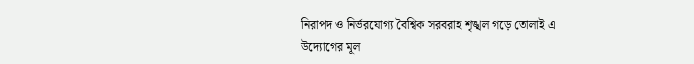নিরাপদ ও নির্ভরযোগ্য বৈশ্বিক সরবরাহ শৃঙ্খল গড়ে তোলাই এ উদ্যোগের মূল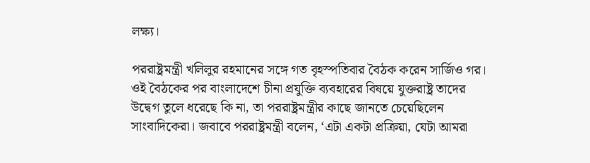লক্ষ্য।

পররাষ্ট্রমন্ত্রী খলিলুর রহমানের সঙ্গে গত বৃহস্পতিবার বৈঠক করেন সার্জিও গর। ওই বৈঠকের পর বাংলাদেশে চীনা প্রযুক্তি ব্যবহারের বিষয়ে যুক্তরাষ্ট্র তাদের উদ্বেগ তুলে ধরেছে কি না, তা পররাষ্ট্রমন্ত্রীর কাছে জানতে চেয়েছিলেন সাংবাদিকেরা। জবাবে পররাষ্ট্রমন্ত্রী বলেন, ‘এটা একটা প্রক্রিয়া, যেটা আমরা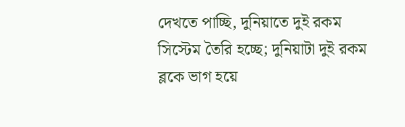দেখতে পাচ্ছি, দুনিয়াতে দুই রকম সিস্টেম তৈরি হচ্ছে; দুনিয়াটা দুই রকম ব্লকে ভাগ হয়ে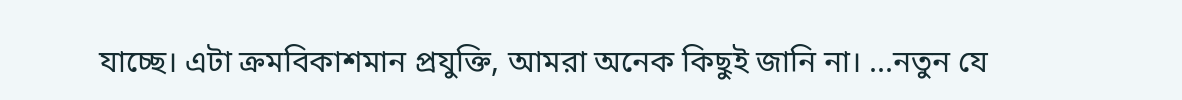যাচ্ছে। এটা ক্রমবিকাশমান প্রযুক্তি, আমরা অনেক কিছুই জানি না। ...নতুন যে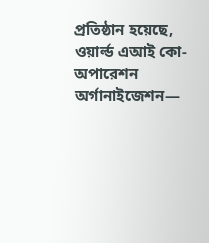প্রতিষ্ঠান হয়েছে, ওয়ার্ল্ড এআই কো-অপারেশন অর্গানাইজেশন—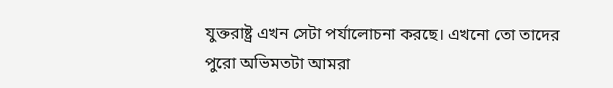যুক্তরাষ্ট্র এখন সেটা পর্যালোচনা করছে। এখনো তো তাদের পুরো অভিমতটা আমরা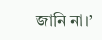জানি না।’